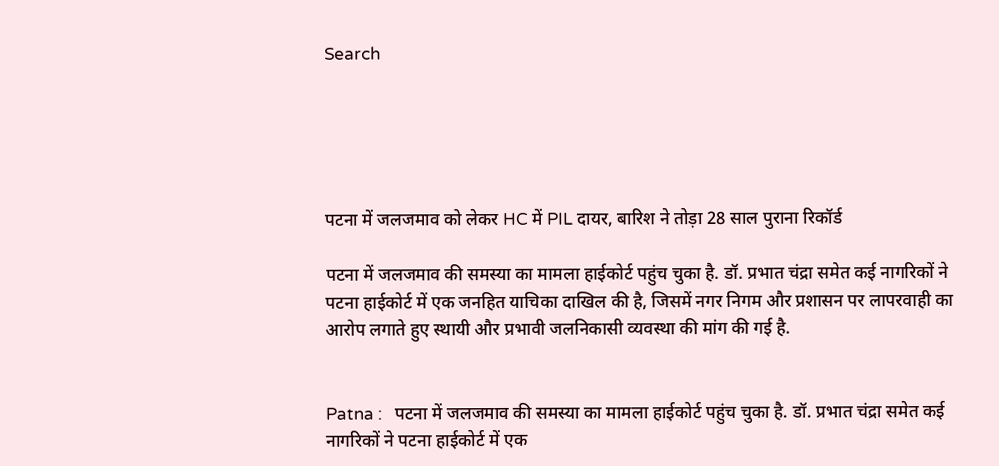Search





पटना में जलजमाव को लेकर HC में PIL दायर, बारिश ने तोड़ा 28 साल पुराना रिकॉर्ड

पटना में जलजमाव की समस्या का मामला हाईकोर्ट पहुंच चुका है. डॉ. प्रभात चंद्रा समेत कई नागरिकों ने पटना हाईकोर्ट में एक जनहित याचिका दाखिल की है, जिसमें नगर निगम और प्रशासन पर लापरवाही का आरोप लगाते हुए स्थायी और प्रभावी जलनिकासी व्यवस्था की मांग की गई है.


Patna :   पटना में जलजमाव की समस्या का मामला हाईकोर्ट पहुंच चुका है. डॉ. प्रभात चंद्रा समेत कई नागरिकों ने पटना हाईकोर्ट में एक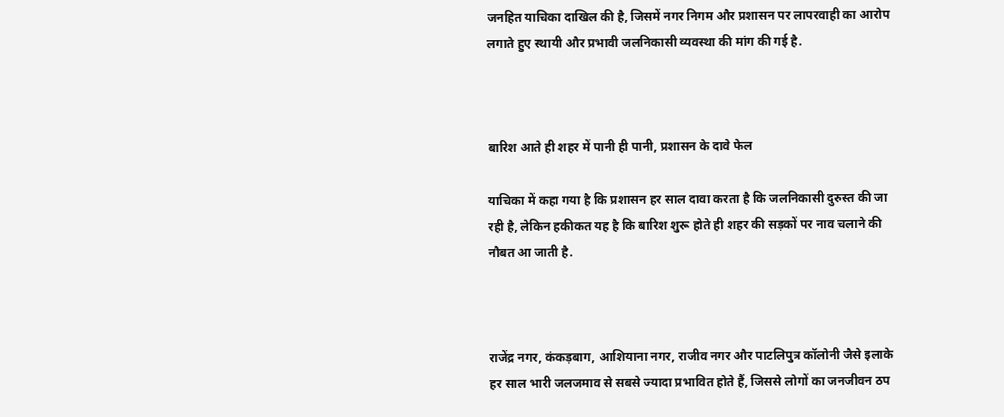जनहित याचिका दाखिल की है, जिसमें नगर निगम और प्रशासन पर लापरवाही का आरोप लगाते हुए स्थायी और प्रभावी जलनिकासी व्यवस्था की मांग की गई है.



बारिश आते ही शहर में पानी ही पानी, प्रशासन के दावे फेल

याचिका में कहा गया है कि प्रशासन हर साल दावा करता है कि जलनिकासी दुरुस्त की जा रही है, लेकिन हकीकत यह है कि बारिश शुरू होते ही शहर की सड़कों पर नाव चलाने की नौबत आ जाती है.



राजेंद्र नगर, कंकड़बाग, आशियाना नगर, राजीव नगर और पाटलिपुत्र कॉलोनी जैसे इलाके हर साल भारी जलजमाव से सबसे ज्यादा प्रभावित होते हैं, जिससे लोगों का जनजीवन ठप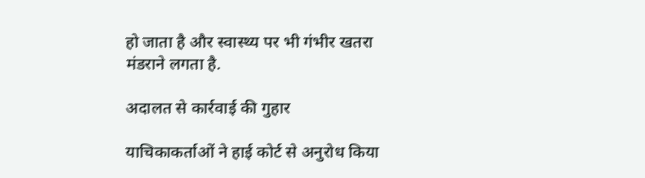हो जाता है और स्वास्थ्य पर भी गंभीर खतरा मंडराने लगता है.

अदालत से कार्रवाई की गुहार

याचिकाकर्ताओं ने हाई कोर्ट से अनुरोध किया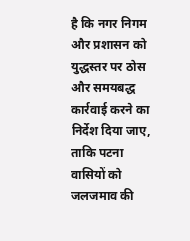है कि नगर निगम और प्रशासन को युद्धस्तर पर ठोस और समयबद्ध कार्रवाई करने का निर्देश दिया जाए, ताकि पटना वासियों को जलजमाव की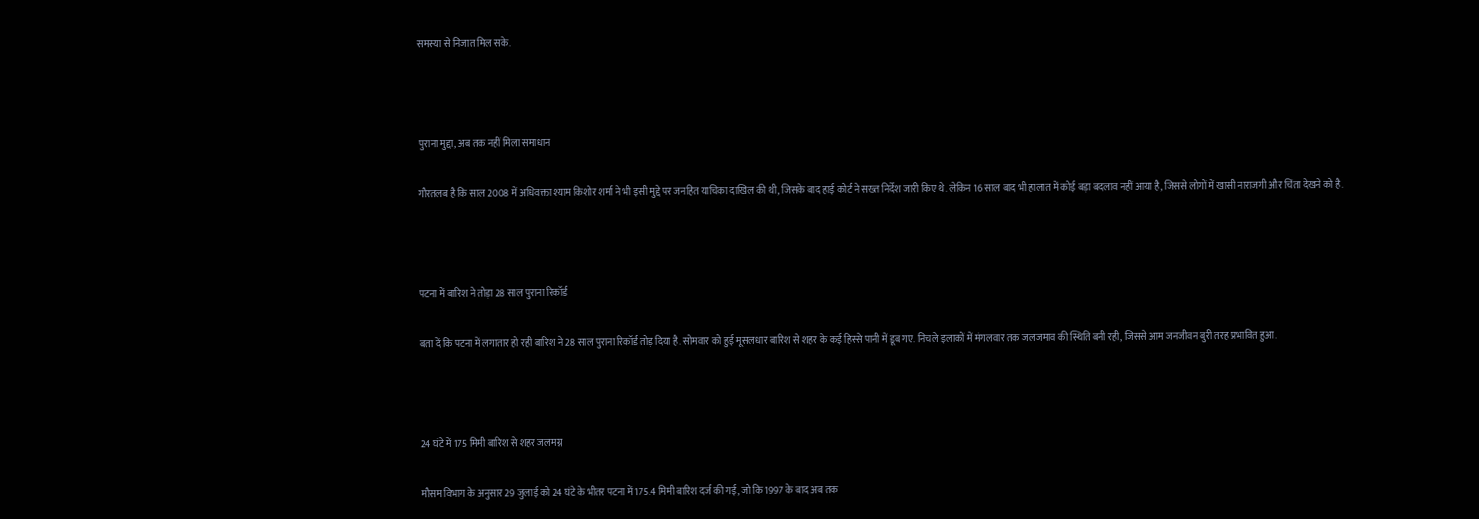समस्या से निजात मिल सके.



पुराना मुद्दा, अब तक नहीं मिला समाधान

गौरतलब है कि साल 2008 में अधिवक्ता श्याम किशोर शर्मा ने भी इसी मुद्दे पर जनहित याचिका दाखिल की थी, जिसके बाद हाई कोर्ट ने सख्त निर्देश जारी किए थे. लेकिन 16 साल बाद भी हालात में कोई बड़ा बदलाव नहीं आया है, जिससे लोगों में खासी नाराजगी और चिंता देखने को है.



पटना में बारिश ने तोड़ा 28 साल पुराना रिकॉर्ड

बता दें कि पटना में लगातार हो रही बारिश ने 28 साल पुराना रिकॉर्ड तोड़ दिया है. सोमवार को हुई मूसलधार बारिश से शहर के कई हिस्से पानी में डूब गए. निचले इलाकों में मंगलवार तक जलजमाव की स्थिति बनी रही, जिससे आम जनजीवन बुरी तरह प्रभावित हुआ.



24 घंटे में 175 मिमी बारिश से शहर जलमग्न

मौसम विभाग के अनुसार 29 जुलाई को 24 घंटे के भीतर पटना में 175.4 मिमी बारिश दर्ज की गई, जो कि 1997 के बाद अब तक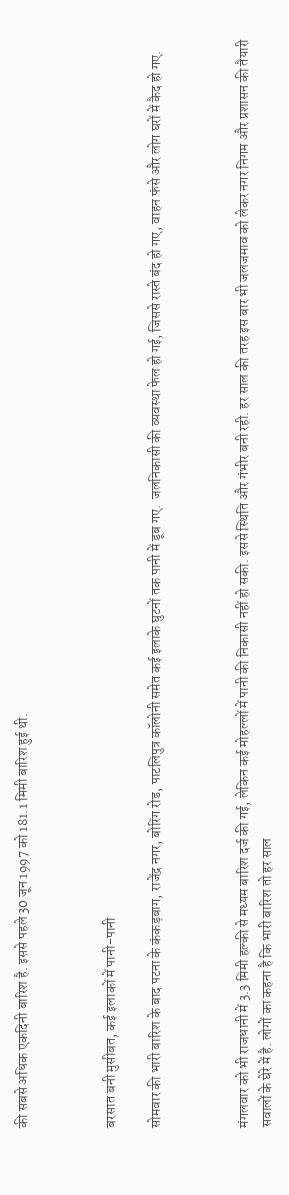की सबसे अधिक एकदिनी बारिश है. इससे पहले 30 जून 1997 को 181.1 मिमी बारिश हुई थी.



बरसात बनी मुसीबत, कई इलाकों में पानी-पानी

सोमवार की भारी बारिश के बाद पटना के कंकड़बाग, राजेंद्र नगर, बोरिंग रोड, पाटलिपुत्र कॉलोनी समेत कई इलाके घुटनों तक पानी में डूब गए.  जलनिकासी की व्यवस्था फेल हो गई, जिससे रास्ते बंद हो गए, वाहन फंसे और लोग घरों में कैद हो गए.



मंगलवार को भी राजधानी में 3.3 मिमी हल्की से मध्यम बारिश दर्ज की गई, लेकिन कई मोहल्लों में पानी की निकासी नहीं हो सकी. इससे स्थिति और गंभीर बनी रही. हर साल की तरह इस बार भी जलजमाव को लेकर नगर निगम और प्रशासन की तैयारी सवालों के घेरे में है. लोगों का कहना है कि भारी बारिश तो हर साल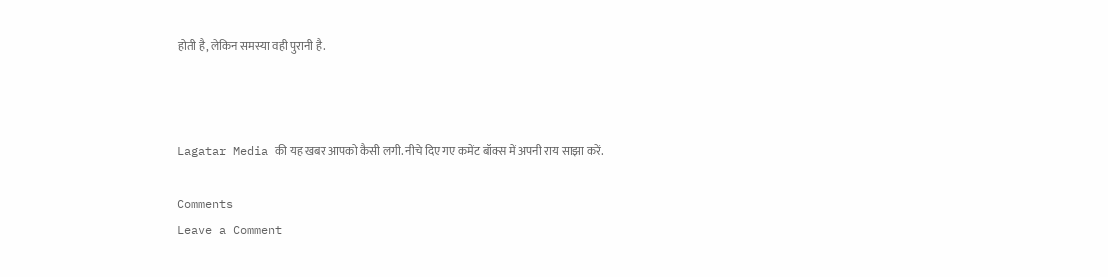होती है, लेकिन समस्या वही पुरानी है.



Lagatar Media की यह खबर आपको कैसी लगी. नीचे दिए गए कमेंट बॉक्स में अपनी राय साझा करें.

Comments
Leave a Comment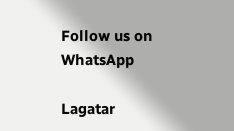Follow us on WhatsApp

Lagatar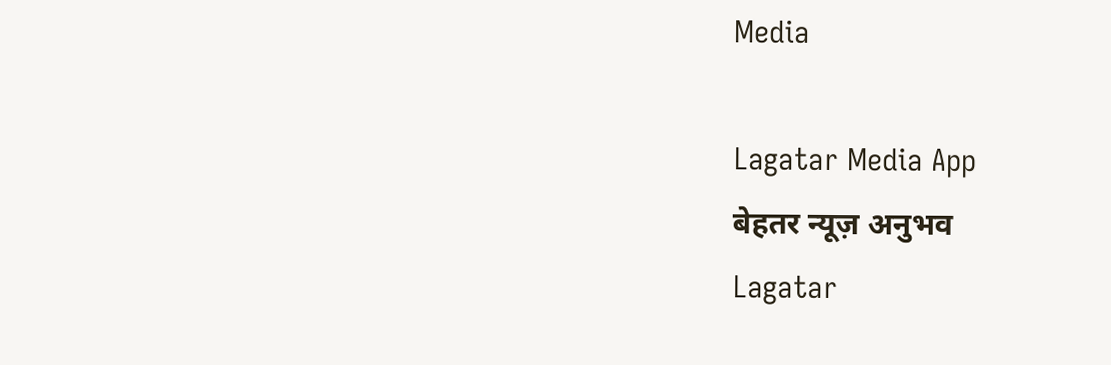Media

Lagatar Media App
बेहतर न्यूज़ अनुभव
Lagatar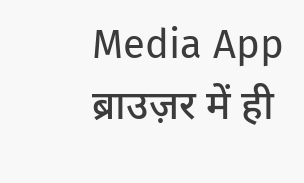Media App
ब्राउज़र में ही